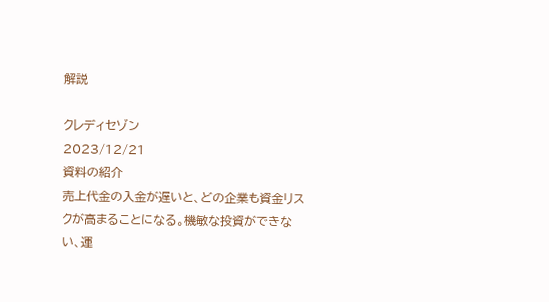解説

クレディセゾン
2023/12/21
資料の紹介
売上代金の入金が遅いと、どの企業も資金リスクが高まることになる。機敏な投資ができない、運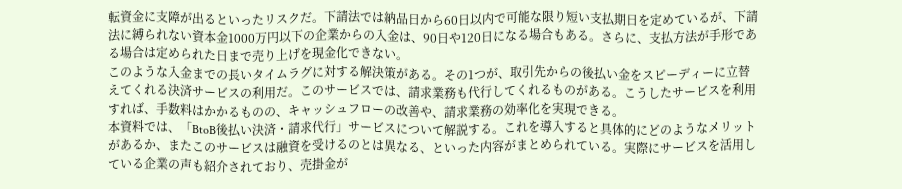転資金に支障が出るといったリスクだ。下請法では納品日から60日以内で可能な限り短い支払期日を定めているが、下請法に縛られない資本金1000万円以下の企業からの入金は、90日や120日になる場合もある。さらに、支払方法が手形である場合は定められた日まで売り上げを現金化できない。
このような入金までの長いタイムラグに対する解決策がある。その1つが、取引先からの後払い金をスピーディーに立替えてくれる決済サービスの利用だ。このサービスでは、請求業務も代行してくれるものがある。こうしたサービスを利用すれば、手数料はかかるものの、キャッシュフローの改善や、請求業務の効率化を実現できる。
本資料では、「BtoB後払い決済・請求代行」サービスについて解説する。これを導入すると具体的にどのようなメリットがあるか、またこのサービスは融資を受けるのとは異なる、といった内容がまとめられている。実際にサービスを活用している企業の声も紹介されており、売掛金が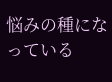悩みの種になっている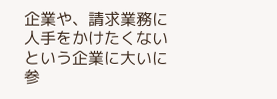企業や、請求業務に人手をかけたくないという企業に大いに参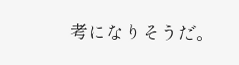考になりそうだ。